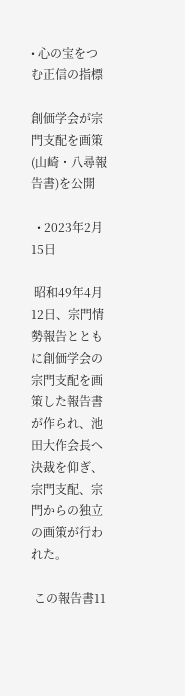• 心の宝をつむ正信の指標

創価学会が宗門支配を画策(山崎・八尋報告書)を公開

  • 2023年2月15日

 昭和49年4月12日、宗門情勢報告とともに創価学会の宗門支配を画策した報告書が作られ、池田大作会長へ決裁を仰ぎ、宗門支配、宗門からの独立の画策が行われた。

 この報告書11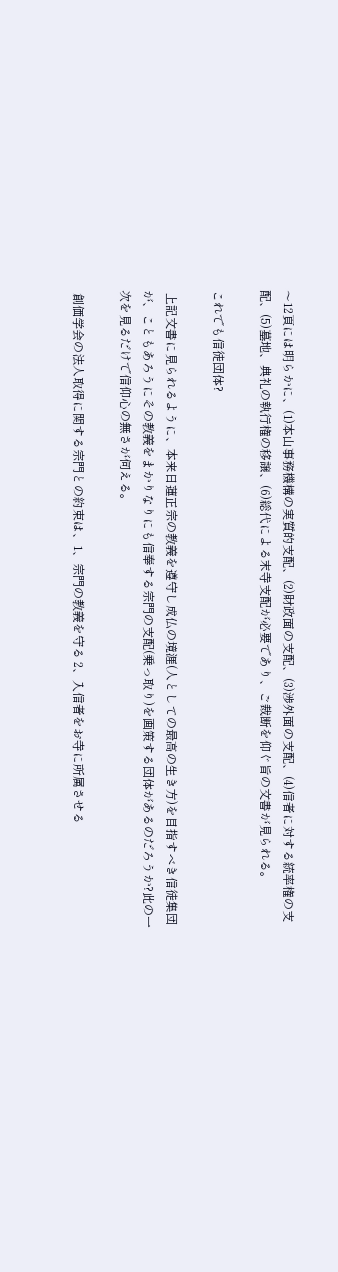〜12頁には明らかに、(1)本山事務機構の実質的支配、(2)財政面の支配、(3)渉外面の支配、(4)信者に対する統率権の支配、(5)墓地、典礼の執行権の移譲、(6)総代による末寺支配が必要であり、ご裁断を仰ぐ旨の文書が見られる。

これでも信徒団体?

 上記文書に見られるように、本来日蓮正宗の教義を遵守し成仏の境涯(人としての最高の生き方)を目指すべき信徒集団が、こともあろうにその教義をまかりなりにも信奉する宗門の支配(乗っ取り)を画策する団体があるのだろうか?此の一次を見るだけで信仰心の無さが伺える。

 創価学会の法人取得に関する宗門との約束は、1、宗門の教義を守る 2、入信者をお寺に所属させる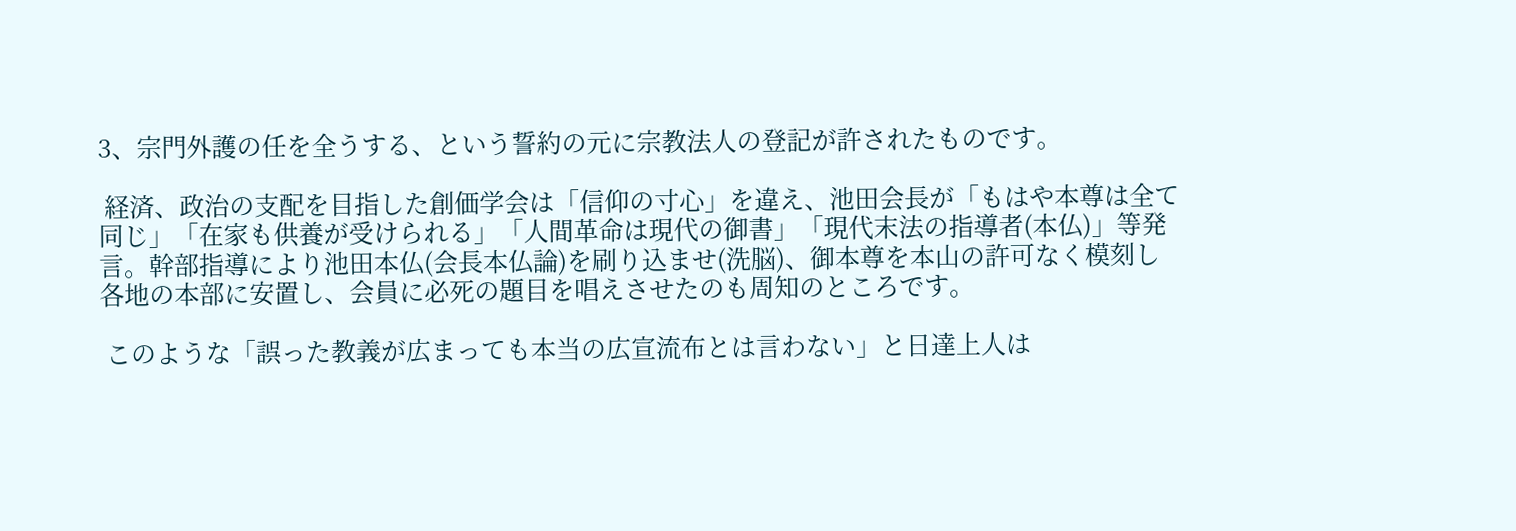3、宗門外護の任を全うする、という誓約の元に宗教法人の登記が許されたものです。

 経済、政治の支配を目指した創価学会は「信仰の寸心」を違え、池田会長が「もはや本尊は全て同じ」「在家も供養が受けられる」「人間革命は現代の御書」「現代末法の指導者(本仏)」等発言。幹部指導により池田本仏(会長本仏論)を刷り込ませ(洗脳)、御本尊を本山の許可なく模刻し各地の本部に安置し、会員に必死の題目を唱えさせたのも周知のところです。

 このような「誤った教義が広まっても本当の広宣流布とは言わない」と日達上人は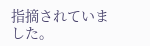指摘されていました。